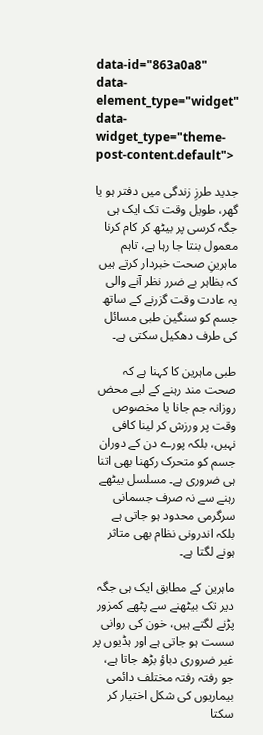data-id="863a0a8" data-element_type="widget" data-widget_type="theme-post-content.default">

جدید طرزِ زندگی میں دفتر ہو یا گھر، طویل وقت تک ایک ہی جگہ کرسی پر بیٹھ کر کام کرنا معمول بنتا جا رہا ہے، تاہم ماہرینِ صحت خبردار کرتے ہیں کہ بظاہر بے ضرر نظر آنے والی یہ عادت وقت گزرنے کے ساتھ جسم کو سنگین طبی مسائل کی طرف دھکیل سکتی ہے۔

طبی ماہرین کا کہنا ہے کہ صحت مند رہنے کے لیے محض روزانہ جم جانا یا مخصوص وقت پر ورزش کر لینا کافی نہیں، بلکہ پورے دن کے دوران جسم کو متحرک رکھنا بھی اتنا ہی ضروری ہے۔ مسلسل بیٹھے رہنے سے نہ صرف جسمانی سرگرمی محدود ہو جاتی ہے بلکہ اندرونی نظام بھی متاثر ہونے لگتا ہے۔

ماہرین کے مطابق ایک ہی جگہ دیر تک بیٹھنے سے پٹھے کمزور پڑنے لگتے ہیں، خون کی روانی سست ہو جاتی ہے اور ہڈیوں پر غیر ضروری دباؤ بڑھ جاتا ہے، جو رفتہ رفتہ مختلف دائمی بیماریوں کی شکل اختیار کر سکتا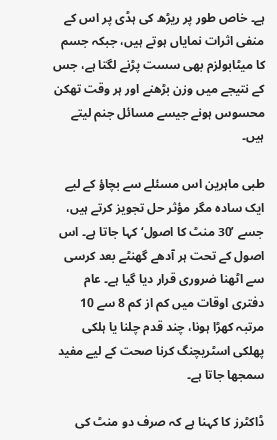ہے۔ خاص طور پر ریڑھ کی ہڈی پر اس کے منفی اثرات نمایاں ہوتے ہیں، جبکہ جسم کا میٹابولزم بھی سست پڑنے لگتا ہے، جس کے نتیجے میں وزن بڑھنے اور ہر وقت تھکن محسوس ہونے جیسے مسائل جنم لیتے ہیں۔

طبی ماہرین اس مسئلے سے بچاؤ کے لیے ایک سادہ مگر مؤثر حل تجویز کرتے ہیں، جسے ’30 منٹ کا اصول‘ کہا جاتا ہے۔ اس اصول کے تحت ہر آدھے گھنٹے بعد کرسی سے اٹھنا ضروری قرار دیا گیا ہے۔ عام دفتری اوقات میں کم از کم 8 سے 10 مرتبہ کھڑا ہونا، چند قدم چلنا یا ہلکی پھلکی اسٹریچنگ کرنا صحت کے لیے مفید سمجھا جاتا ہے۔

ڈاکٹرز کا کہنا ہے کہ صرف دو منٹ کی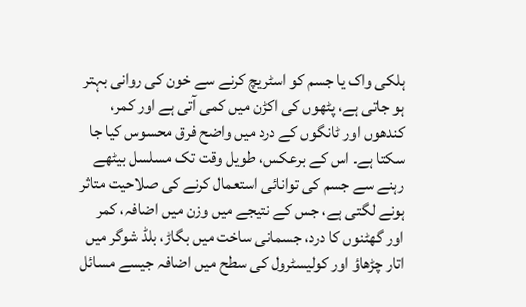ہلکی واک یا جسم کو اسٹریچ کرنے سے خون کی روانی بہتر ہو جاتی ہے، پٹھوں کی اکڑن میں کمی آتی ہے اور کمر، کندھوں اور ٹانگوں کے درد میں واضح فرق محسوس کیا جا سکتا ہے۔ اس کے برعکس، طویل وقت تک مسلسل بیٹھے رہنے سے جسم کی توانائی استعمال کرنے کی صلاحیت متاثر ہونے لگتی ہے، جس کے نتیجے میں وزن میں اضافہ، کمر اور گھٹنوں کا درد، جسمانی ساخت میں بگاڑ، بلڈ شوگر میں اتار چڑھاؤ اور کولیسٹرول کی سطح میں اضافہ جیسے مسائل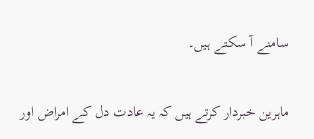سامنے آ سکتے ہیں۔

ماہرین خبردار کرتے ہیں کہ یہ عادت دل کے امراض اور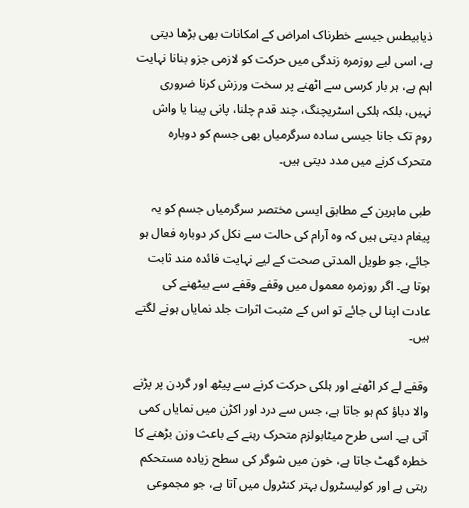ذیابیطس جیسے خطرناک امراض کے امکانات بھی بڑھا دیتی ہے، اسی لیے روزمرہ زندگی میں حرکت کو لازمی جزو بنانا نہایت اہم ہے، ہر بار کرسی سے اٹھنے پر سخت ورزش کرنا ضروری نہیں، بلکہ ہلکی اسٹریچنگ، چند قدم چلنا، پانی پینا یا واش روم تک جانا جیسی سادہ سرگرمیاں بھی جسم کو دوبارہ متحرک کرنے میں مدد دیتی ہیں۔

طبی ماہرین کے مطابق ایسی مختصر سرگرمیاں جسم کو یہ پیغام دیتی ہیں کہ وہ آرام کی حالت سے نکل کر دوبارہ فعال ہو جائے، جو طویل المدتی صحت کے لیے نہایت فائدہ مند ثابت ہوتا ہے۔ اگر روزمرہ معمول میں وقفے وقفے سے بیٹھنے کی عادت اپنا لی جائے تو اس کے مثبت اثرات جلد نمایاں ہونے لگتے ہیں۔

وقفے لے کر اٹھنے اور ہلکی حرکت کرنے سے پیٹھ اور گردن پر پڑنے والا دباؤ کم ہو جاتا ہے، جس سے درد اور اکڑن میں نمایاں کمی آتی ہے۔ اسی طرح میٹابولزم متحرک رہنے کے باعث وزن بڑھنے کا خطرہ گھٹ جاتا ہے، خون میں شوگر کی سطح زیادہ مستحکم رہتی ہے اور کولیسٹرول بہتر کنٹرول میں آتا ہے، جو مجموعی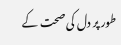طور پر دل کی صحت کے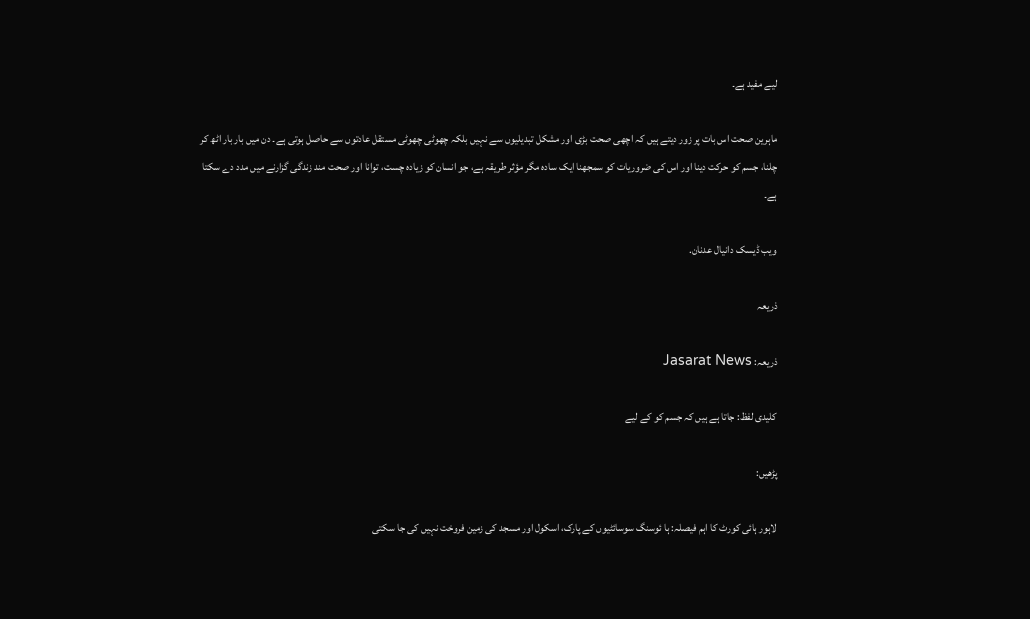لیے مفید ہے۔

ماہرین صحت اس بات پر زور دیتے ہیں کہ اچھی صحت بڑی اور مشکل تبدیلیوں سے نہیں بلکہ چھوٹی چھوٹی مستقل عادتوں سے حاصل ہوتی ہے۔ دن میں بار بار اٹھ کر چلنا، جسم کو حرکت دینا اور اس کی ضروریات کو سمجھنا ایک سادہ مگر مؤثر طریقہ ہے، جو انسان کو زیادہ چست، توانا اور صحت مند زندگی گزارنے میں مدد دے سکتا ہے۔

ویب ڈیسک دانیال عدنان.

ذریعہ

ذریعہ: Jasarat News

کلیدی لفظ: جاتا ہے ہیں کہ جسم کو کے لیے

پڑھیں:

لاہور ہائی کورٹ کا اہم فیصلہ: ہا ئوسنگ سوسائٹیوں کے پارک، اسکول اور مسجد کی زمین فروخت نہیں کی جا سکتی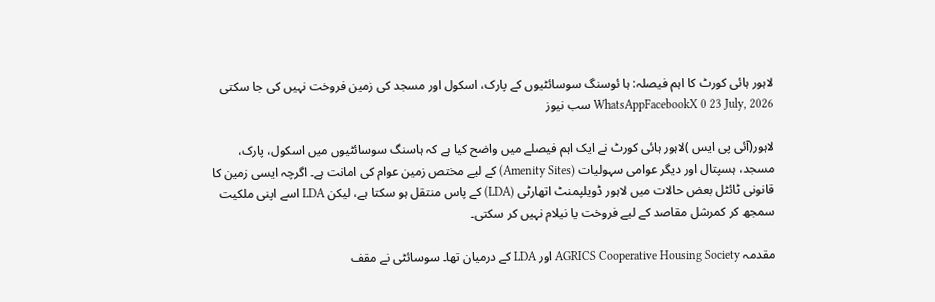لاہور ہائی کورٹ کا اہم فیصلہ: ہا ئوسنگ سوسائٹیوں کے پارک، اسکول اور مسجد کی زمین فروخت نہیں کی جا سکتی WhatsAppFacebookX 0 23 July, 2026 سب نیوز

لاہور(آئی پی ایس )لاہور ہائی کورٹ نے ایک اہم فیصلے میں واضح کیا ہے کہ ہاسنگ سوسائٹیوں میں اسکول، پارک، مسجد، ہسپتال اور دیگر عوامی سہولیات (Amenity Sites) کے لیے مختص زمین عوام کی امانت ہے۔ اگرچہ ایسی زمین کا قانونی ٹائٹل بعض حالات میں لاہور ڈویلپمنٹ اتھارٹی (LDA) کے پاس منتقل ہو سکتا ہے، لیکن LDA اسے اپنی ملکیت سمجھ کر کمرشل مقاصد کے لیے فروخت یا نیلام نہیں کر سکتی۔

مقدمہ AGRICS Cooperative Housing Society اور LDA کے درمیان تھا۔ سوسائٹی نے مقف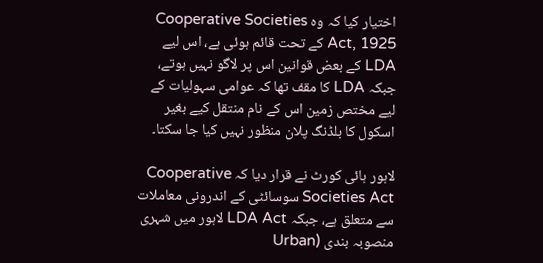اختیار کیا کہ وہ Cooperative Societies Act, 1925 کے تحت قائم ہوئی ہے، اس لیے LDA کے بعض قوانین اس پر لاگو نہیں ہوتے، جبکہ LDA کا مقف تھا کہ عوامی سہولیات کے لیے مختص زمین اس کے نام منتقل کیے بغیر اسکول کا بلڈنگ پلان منظور نہیں کیا جا سکتا۔

لاہور ہائی کورٹ نے قرار دیا کہ Cooperative Societies Act سوسائٹی کے اندرونی معاملات سے متعلق ہے، جبکہ LDA Act لاہور میں شہری منصوبہ بندی (Urban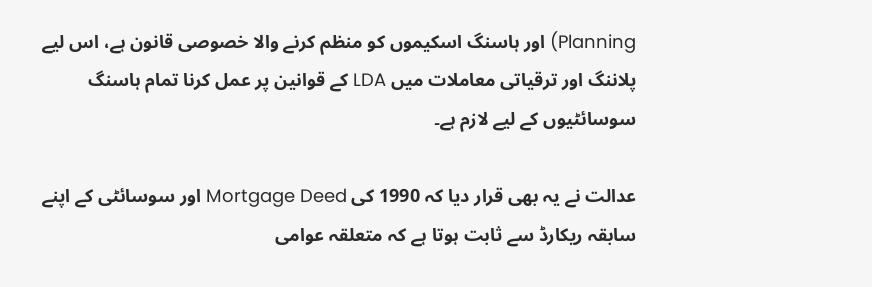Planning) اور ہاسنگ اسکیموں کو منظم کرنے والا خصوصی قانون ہے، اس لیے پلاننگ اور ترقیاتی معاملات میں LDA کے قوانین پر عمل کرنا تمام ہاسنگ سوسائٹیوں کے لیے لازم ہے۔

عدالت نے یہ بھی قرار دیا کہ 1990 کی Mortgage Deed اور سوسائٹی کے اپنے سابقہ ریکارڈ سے ثابت ہوتا ہے کہ متعلقہ عوامی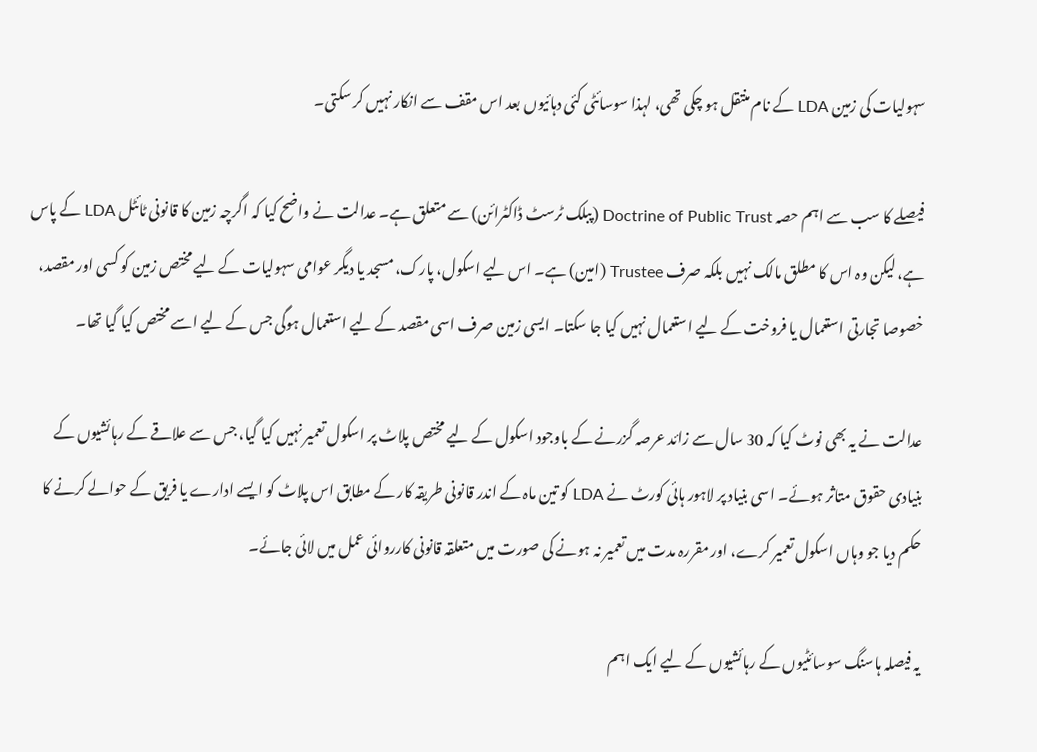سہولیات کی زمین LDA کے نام منتقل ہو چکی تھی، لہذا سوسائٹی کئی دہائیوں بعد اس مقف سے انکار نہیں کر سکتی۔

فیصلے کا سب سے اہم حصہ Doctrine of Public Trust (پبلک ٹرسٹ ڈاکٹرائن) سے متعلق ہے۔ عدالت نے واضح کیا کہ اگرچہ زمین کا قانونی ٹائٹل LDA کے پاس ہے، لیکن وہ اس کا مطلق مالک نہیں بلکہ صرف Trustee (امین) ہے۔ اس لیے اسکول، پارک، مسجد یا دیگر عوامی سہولیات کے لیے مختص زمین کو کسی اور مقصد، خصوصا تجارتی استعمال یا فروخت کے لیے استعمال نہیں کیا جا سکتا۔ ایسی زمین صرف اسی مقصد کے لیے استعمال ہوگی جس کے لیے اسے مختص کیا گیا تھا۔

عدالت نے یہ بھی نوٹ کیا کہ 30 سال سے زائد عرصہ گزرنے کے باوجود اسکول کے لیے مختص پلاٹ پر اسکول تعمیر نہیں کیا گیا، جس سے علاقے کے رہائشیوں کے بنیادی حقوق متاثر ہوئے۔ اسی بنیاد پر لاہور ہائی کورٹ نے LDA کو تین ماہ کے اندر قانونی طریقہ کار کے مطابق اس پلاٹ کو ایسے ادارے یا فریق کے حوالے کرنے کا حکم دیا جو وہاں اسکول تعمیر کرے، اور مقررہ مدت میں تعمیر نہ ہونے کی صورت میں متعلقہ قانونی کارروائی عمل میں لائی جائے۔

یہ فیصلہ ہاسنگ سوسائٹیوں کے رہائشیوں کے لیے ایک اہم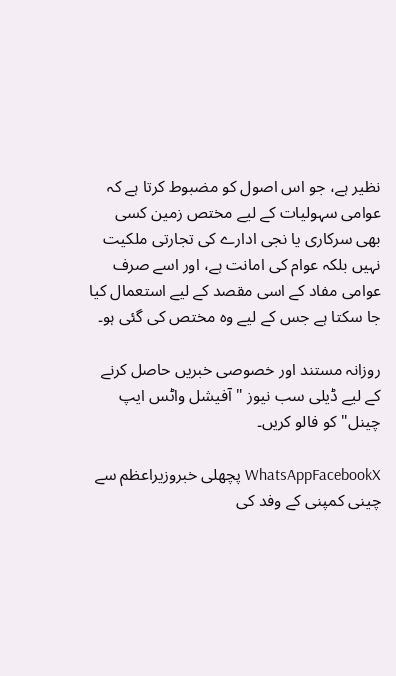نظیر ہے، جو اس اصول کو مضبوط کرتا ہے کہ عوامی سہولیات کے لیے مختص زمین کسی بھی سرکاری یا نجی ادارے کی تجارتی ملکیت نہیں بلکہ عوام کی امانت ہے، اور اسے صرف عوامی مفاد کے اسی مقصد کے لیے استعمال کیا جا سکتا ہے جس کے لیے وہ مختص کی گئی ہو۔

روزانہ مستند اور خصوصی خبریں حاصل کرنے کے لیے ڈیلی سب نیوز "آفیشل واٹس ایپ چینل" کو فالو کریں۔

WhatsAppFacebookX پچھلی خبروزیراعظم سے چینی کمپنی کے وفد کی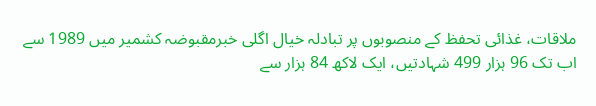ملاقات، غذائی تحفظ کے منصوبوں پر تبادلہ خیال اگلی خبرمقبوضہ کشمیر میں 1989 سے اب تک 96 ہزار 499 شہادتیں، ایک لاکھ 84 ہزار سے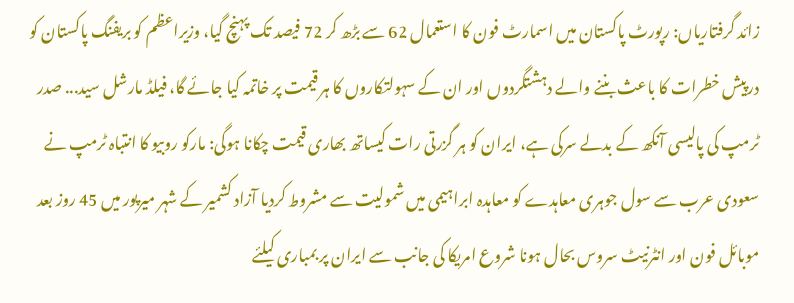زائد گرفتاریاں: رپورٹ پاکستان میں اسمارٹ فون کا استعمال 62 سے بڑھ کر 72 فیصد تک پہنچ گیا، وزیراعظم کو بریفنگ پاکستان کو درپیش خطرات کا باعث بننے والے دہشتگردوں اور ان کے سہولتکاروں کا ہر قیمت پر خاتمہ کیا جائے گا، فیلڈ مارشل سید... صدر ٹرمپ کی پالیسی آنکھ کے بدلے سرکی ہے، ایران کو ہر گزرتی رات کیساتھ بھاری قیمت چکانا ہوگی: مارکو روبیو کا انتباہ ٹرمپ نے سعودی عرب سے سول جوہری معاہدے کو معاہدہ ابراہیمی میں شمولیت سے مشروط کردیا آزاد کشمیر کے شہر میرپور میں 45 روز بعد موبائل فون اور انٹرنیٹ سروس بحال ہونا شروع امریکا کی جانب سے ایران پر بمباری کیلئے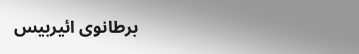برطانوی ائیربیس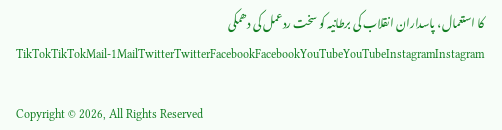کا استعمال، پاسداران انقلاب کی برطانیہ کو سخت ردعمل کی دھمکی TikTokTikTokMail-1MailTwitterTwitterFacebookFacebookYouTubeYouTubeInstagramInstagram

Copyright © 2026, All Rights Reserved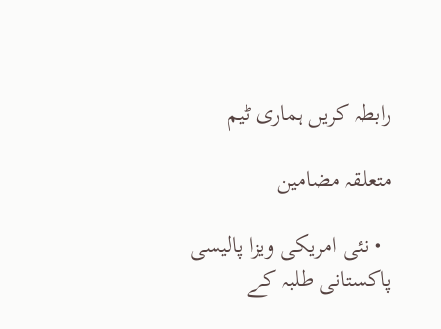رابطہ کریں ہماری ٹیم

متعلقہ مضامین

  • نئی امریکی ویزا پالیسی پاکستانی طلبہ کے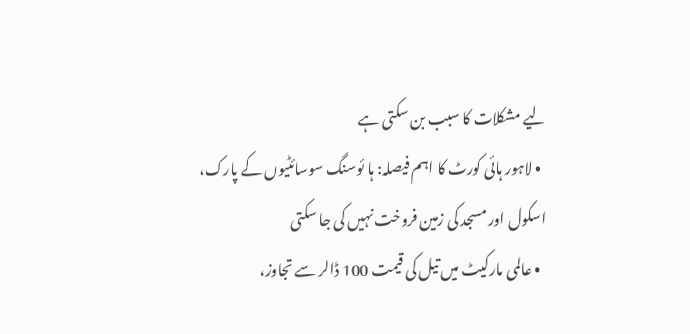لیے مشکلات کا سبب بن سکتی ہے
  • لاہور ہائی کورٹ کا اہم فیصلہ: ہا ئوسنگ سوسائٹیوں کے پارک، اسکول اور مسجد کی زمین فروخت نہیں کی جا سکتی
  • عالمی مارکیٹ میں تیل کی قیمت 100 ڈالر سے تجاوز،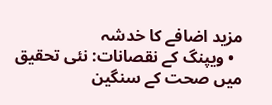مزید اضافے کا خدشہ
  • ویپنگ کے نقصانات: نئی تحقیق میں صحت کے سنگین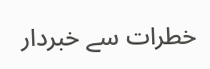خطرات سے خبردار